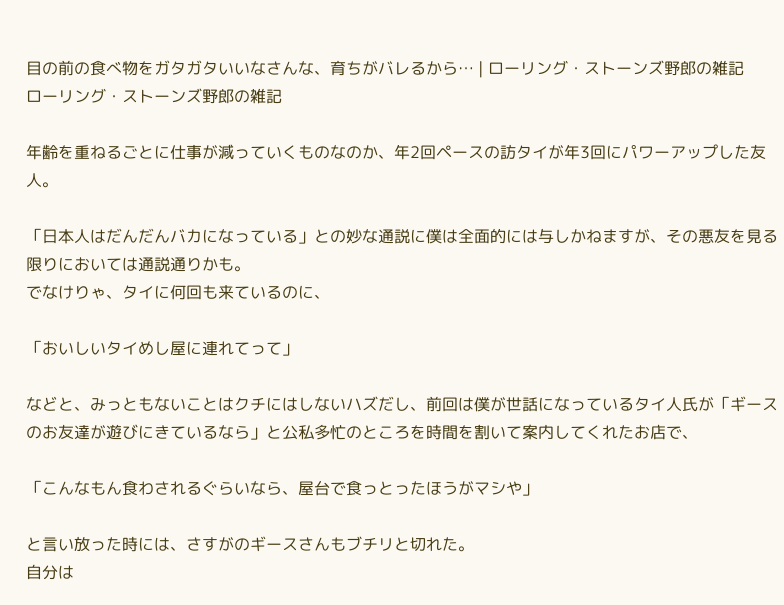目の前の食べ物をガタガタいいなさんな、育ちがバレるから… | ローリング・ストーンズ野郎の雑記
ローリング・ストーンズ野郎の雑記

年齢を重ねるごとに仕事が減っていくものなのか、年2回ペースの訪タイが年3回にパワーアップした友人。

「日本人はだんだんバカになっている」との妙な通説に僕は全面的には与しかねますが、その悪友を見る限りにおいては通説通りかも。
でなけりゃ、タイに何回も来ているのに、

「おいしいタイめし屋に連れてって」

などと、みっともないことはクチにはしないハズだし、前回は僕が世話になっているタイ人氏が「ギースのお友達が遊びにきているなら」と公私多忙のところを時間を割いて案内してくれたお店で、

「こんなもん食わされるぐらいなら、屋台で食っとったほうがマシや」

と言い放った時には、さすがのギースさんもブチリと切れた。
自分は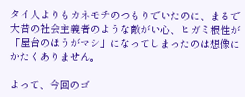タイ人よりもカネモチのつもりでいたのに、まるで大昔の社会主義者のような敵がい心、ヒガミ根性が「屋台のほうがマシ」になってしまったのは想像にかたくありません。

よって、今回のゴ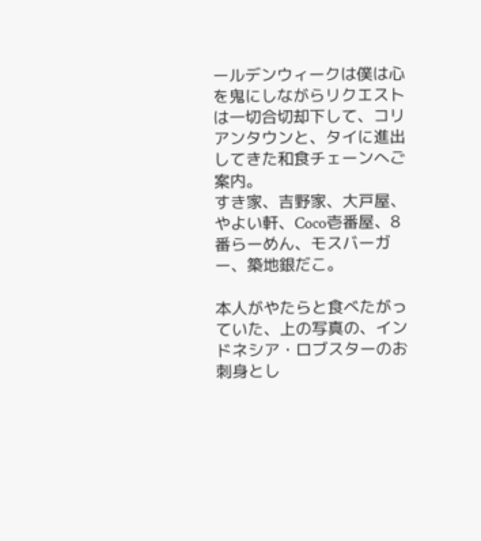ールデンウィークは僕は心を鬼にしながらリクエストは一切合切却下して、コリアンタウンと、タイに進出してきた和食チェーンへご案内。
すき家、吉野家、大戸屋、やよい軒、Coco壱番屋、8番らーめん、モスバーガー、築地銀だこ。

本人がやたらと食べたがっていた、上の写真の、インドネシア・ロブスターのお刺身とし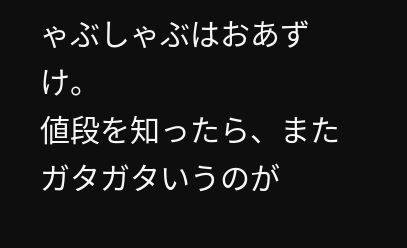ゃぶしゃぶはおあずけ。
値段を知ったら、またガタガタいうのが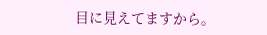目に見えてますから。